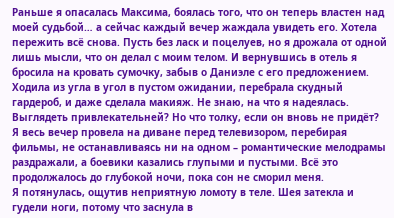Раньше я опасалась Максима, боялась того, что он теперь властен над моей судьбой… а сейчас каждый вечер жаждала увидеть его. Хотела пережить всё снова. Пусть без ласк и поцелуев, но я дрожала от одной лишь мысли, что он делал с моим телом. И вернувшись в отель я бросила на кровать сумочку, забыв о Даниэле с его предложением. Ходила из угла в угол в пустом ожидании, перебрала скудный гардероб, и даже сделала макияж. Не знаю, на что я надеялась. Выглядеть привлекательней? Но что толку, если он вновь не придёт?
Я весь вечер провела на диване перед телевизором, перебирая фильмы, не останавливаясь ни на одном – романтические мелодрамы раздражали, а боевики казались глупыми и пустыми. Всё это продолжалось до глубокой ночи, пока сон не сморил меня.
Я потянулась, ощутив неприятную ломоту в теле. Шея затекла и гудели ноги, потому что заснула в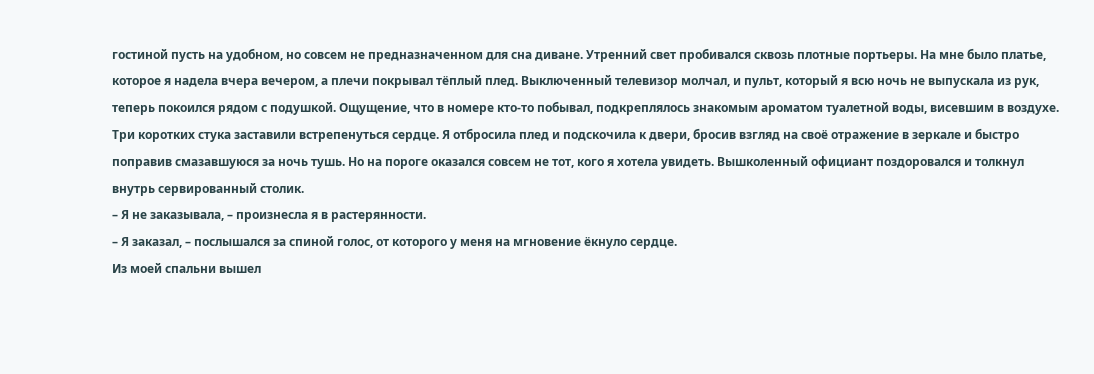гостиной пусть на удобном, но совсем не предназначенном для сна диване. Утренний свет пробивался сквозь плотные портьеры. На мне было платье, которое я надела вчера вечером, а плечи покрывал тёплый плед. Выключенный телевизор молчал, и пульт, который я всю ночь не выпускала из рук, теперь покоился рядом с подушкой. Ощущение, что в номере кто-то побывал, подкреплялось знакомым ароматом туалетной воды, висевшим в воздухе.
Три коротких стука заставили встрепенуться сердце. Я отбросила плед и подскочила к двери, бросив взгляд на своё отражение в зеркале и быстро поправив смазавшуюся за ночь тушь. Но на пороге оказался совсем не тот, кого я хотела увидеть. Вышколенный официант поздоровался и толкнул внутрь сервированный столик.
– Я не заказывала, – произнесла я в растерянности.
– Я заказал, – послышался за спиной голос, от которого у меня на мгновение ёкнуло сердце.
Из моей спальни вышел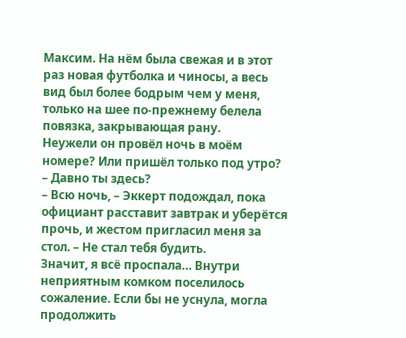Максим. На нём была свежая и в этот раз новая футболка и чиносы, а весь вид был более бодрым чем у меня, только на шее по-прежнему белела повязка, закрывающая рану.
Неужели он провёл ночь в моём номере? Или пришёл только под утро?
– Давно ты здесь?
– Всю ночь, – Эккерт подождал, пока официант расставит завтрак и уберётся прочь, и жестом пригласил меня за стол. – Не стал тебя будить.
Значит, я всё проспала… Внутри неприятным комком поселилось сожаление. Если бы не уснула, могла продолжить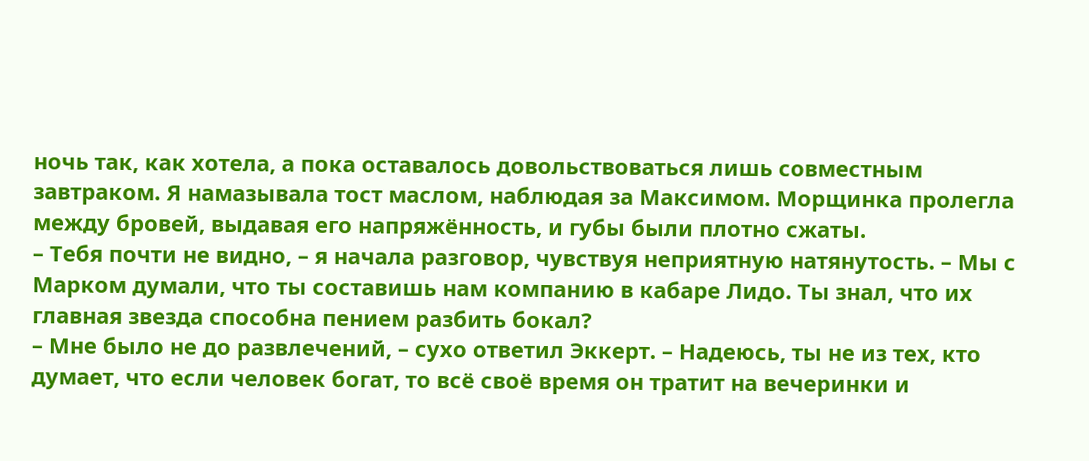ночь так, как хотела, а пока оставалось довольствоваться лишь совместным завтраком. Я намазывала тост маслом, наблюдая за Максимом. Морщинка пролегла между бровей, выдавая его напряжённость, и губы были плотно сжаты.
– Тебя почти не видно, – я начала разговор, чувствуя неприятную натянутость. – Мы с Марком думали, что ты составишь нам компанию в кабаре Лидо. Ты знал, что их главная звезда способна пением разбить бокал?
– Мне было не до развлечений, – сухо ответил Эккерт. – Надеюсь, ты не из тех, кто думает, что если человек богат, то всё своё время он тратит на вечеринки и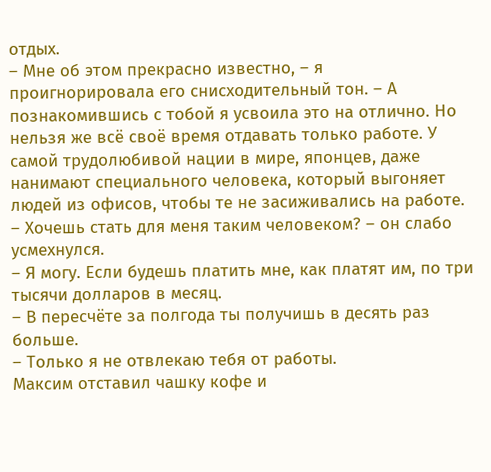отдых.
– Мне об этом прекрасно известно, – я проигнорировала его снисходительный тон. – А познакомившись с тобой я усвоила это на отлично. Но нельзя же всё своё время отдавать только работе. У самой трудолюбивой нации в мире, японцев, даже нанимают специального человека, который выгоняет людей из офисов, чтобы те не засиживались на работе.
– Хочешь стать для меня таким человеком? – он слабо усмехнулся.
– Я могу. Если будешь платить мне, как платят им, по три тысячи долларов в месяц.
– В пересчёте за полгода ты получишь в десять раз больше.
– Только я не отвлекаю тебя от работы.
Максим отставил чашку кофе и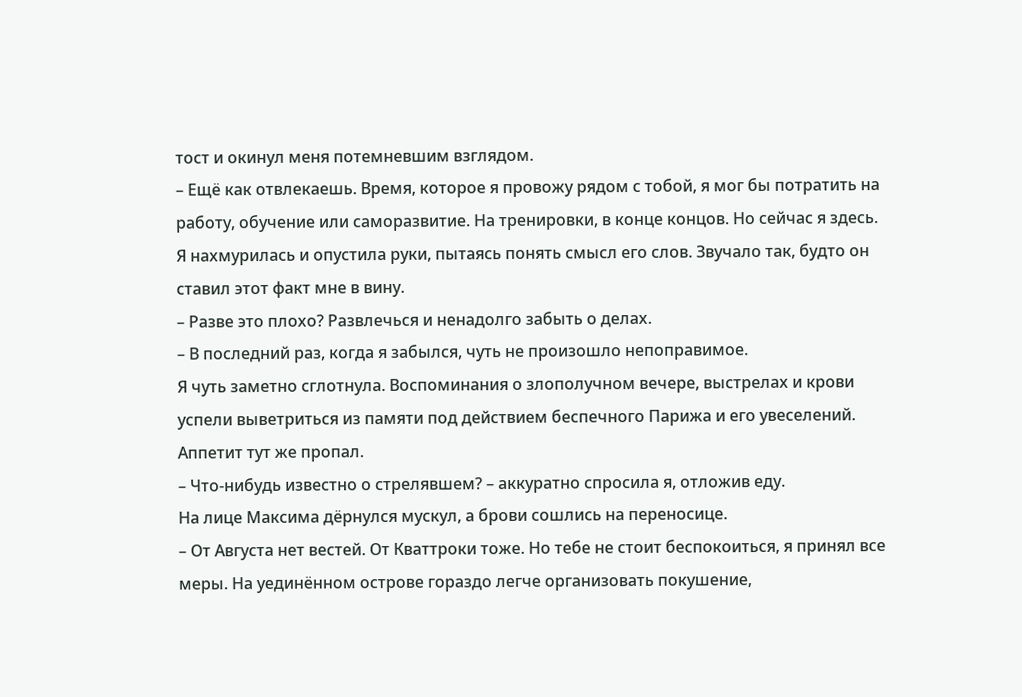тост и окинул меня потемневшим взглядом.
– Ещё как отвлекаешь. Время, которое я провожу рядом с тобой, я мог бы потратить на работу, обучение или саморазвитие. На тренировки, в конце концов. Но сейчас я здесь.
Я нахмурилась и опустила руки, пытаясь понять смысл его слов. Звучало так, будто он ставил этот факт мне в вину.
– Разве это плохо? Развлечься и ненадолго забыть о делах.
– В последний раз, когда я забылся, чуть не произошло непоправимое.
Я чуть заметно сглотнула. Воспоминания о злополучном вечере, выстрелах и крови успели выветриться из памяти под действием беспечного Парижа и его увеселений. Аппетит тут же пропал.
– Что-нибудь известно о стрелявшем? – аккуратно спросила я, отложив еду.
На лице Максима дёрнулся мускул, а брови сошлись на переносице.
– От Августа нет вестей. От Кваттроки тоже. Но тебе не стоит беспокоиться, я принял все меры. На уединённом острове гораздо легче организовать покушение,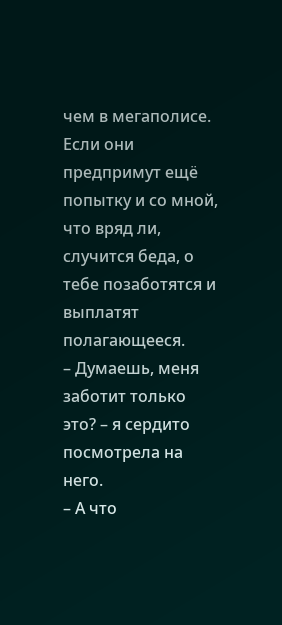чем в мегаполисе. Если они предпримут ещё попытку и со мной, что вряд ли, случится беда, о тебе позаботятся и выплатят полагающееся.
– Думаешь, меня заботит только это? – я сердито посмотрела на него.
– А что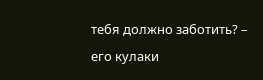тебя должно заботить? – его кулаки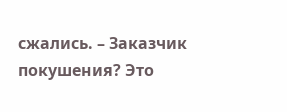сжались. – Заказчик покушения? Это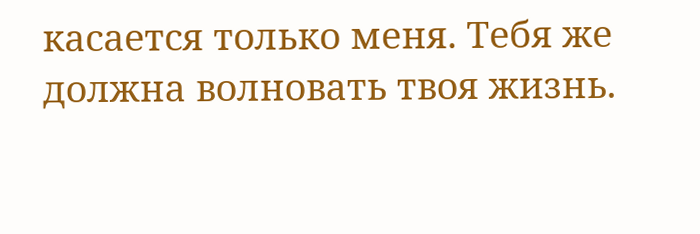касается только меня. Тебя же должна волновать твоя жизнь.